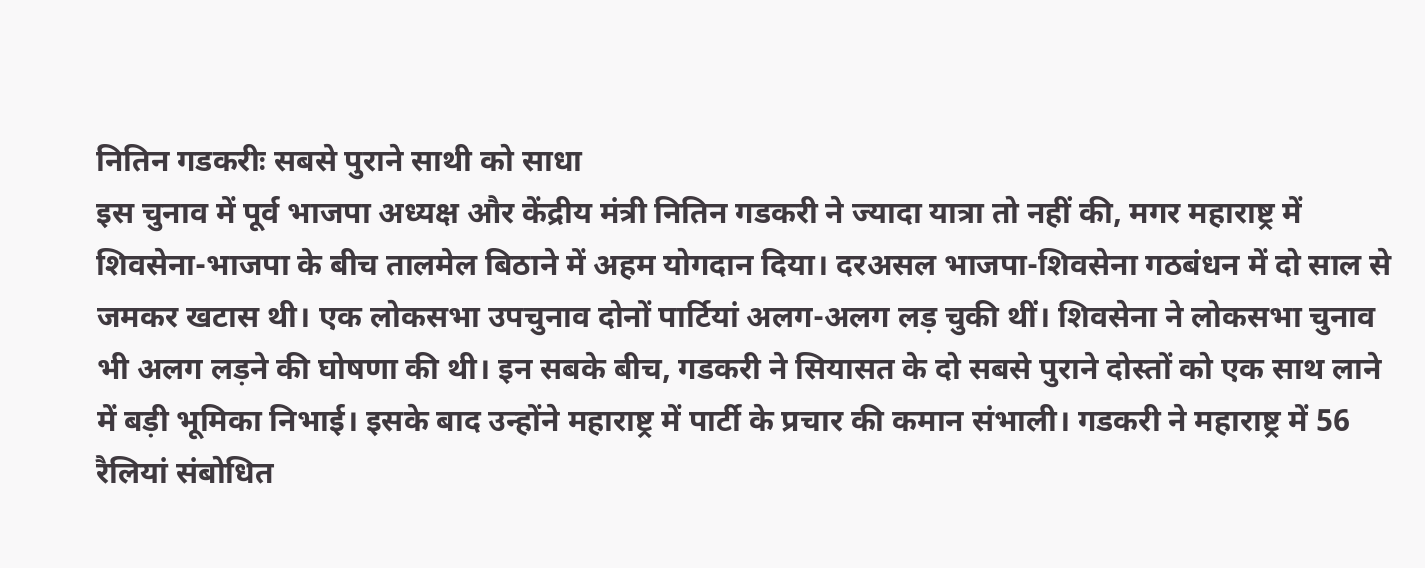नितिन गडकरीः सबसे पुराने साथी को साधा
इस चुनाव में पूर्व भाजपा अध्यक्ष और केंद्रीय मंत्री नितिन गडकरी ने ज्यादा यात्रा तो नहीं की, मगर महाराष्ट्र में शिवसेना-भाजपा के बीच तालमेल बिठाने में अहम योगदान दिया। दरअसल भाजपा-शिवसेना गठबंधन में दो साल से जमकर खटास थी। एक लोकसभा उपचुनाव दोनों पार्टियां अलग-अलग लड़ चुकी थीं। शिवसेना ने लोकसभा चुनाव भी अलग लड़ने की घोषणा की थी। इन सबके बीच, गडकरी ने सियासत के दो सबसे पुराने दोस्तों को एक साथ लाने में बड़ी भूमिका निभाई। इसके बाद उन्होंने महाराष्ट्र में पार्टी के प्रचार की कमान संभाली। गडकरी ने महाराष्ट्र में 56 रैलियां संबोधित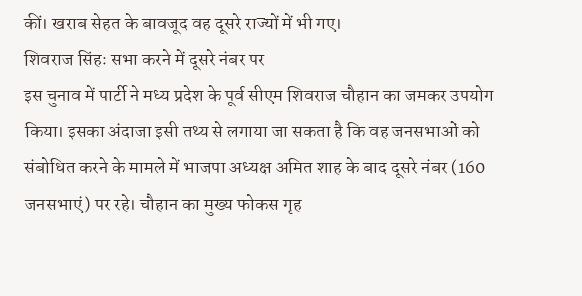कीं। खराब सेहत के बावजूद वह दूसरे राज्यों में भी गए।
शिवराज सिंहः सभा करने में दूसरे नंबर पर
इस चुनाव में पार्टी ने मध्य प्रदेश के पूर्व सीएम शिवराज चौहान का जमकर उपयोग किया। इसका अंदाजा इसी तथ्य से लगाया जा सकता है कि वह जनसभाओं को संबोधित करने के मामले में भाजपा अध्यक्ष अमित शाह के बाद दूसरे नंबर (160 जनसभाएं) पर रहे। चौहान का मुख्य फोकस गृह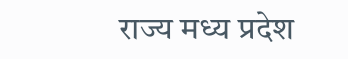राज्य मध्य प्रदेश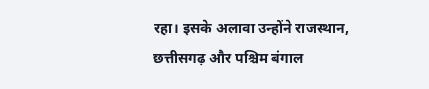रहा। इसके अलावा उन्होंने राजस्थान, छत्तीसगढ़ और पश्चिम बंगाल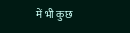में भी कुछ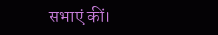सभाएं कीं।